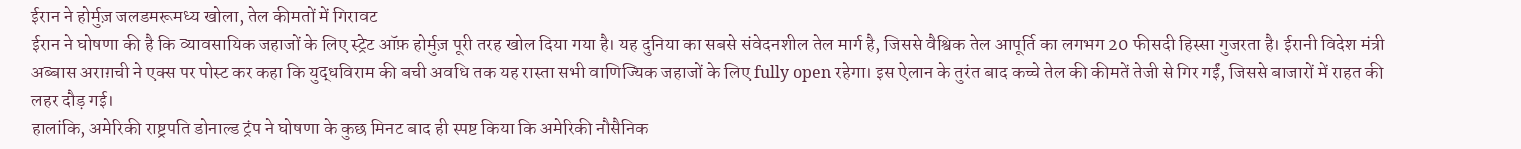ईरान ने होर्मुज़ जलडमरूमध्य खोला, तेल कीमतों में गिरावट
ईरान ने घोषणा की है कि व्यावसायिक जहाजों के लिए स्ट्रेट ऑफ़ होर्मुज़ पूरी तरह खोल दिया गया है। यह दुनिया का सबसे संवेदनशील तेल मार्ग है, जिससे वैश्विक तेल आपूर्ति का लगभग 20 फीसदी हिस्सा गुजरता है। ईरानी विदेश मंत्री अब्बास अराग़ची ने एक्स पर पोस्ट कर कहा कि युद्धविराम की बची अवधि तक यह रास्ता सभी वाणिज्यिक जहाजों के लिए fully open रहेगा। इस ऐलान के तुरंत बाद कच्चे तेल की कीमतें तेजी से गिर गईं, जिससे बाजारों में राहत की लहर दौड़ गई।
हालांकि, अमेरिकी राष्ट्रपति डोनाल्ड ट्रंप ने घोषणा के कुछ मिनट बाद ही स्पष्ट किया कि अमेरिकी नौसैनिक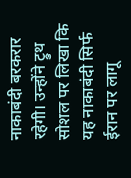नाकाबंदी बरकरार रहेगी। उन्होंने ट्रुथ सोशल पर लिखा कि यह नाकाबंदी सिर्फ ईरान पर लागू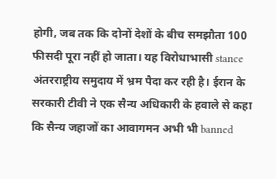होगी, जब तक कि दोनों देशों के बीच समझौता 100 फीसदी पूरा नहीं हो जाता। यह विरोधाभासी stance अंतरराष्ट्रीय समुदाय में भ्रम पैदा कर रही है। ईरान के सरकारी टीवी ने एक सैन्य अधिकारी के हवाले से कहा कि सैन्य जहाजों का आवागमन अभी भी banned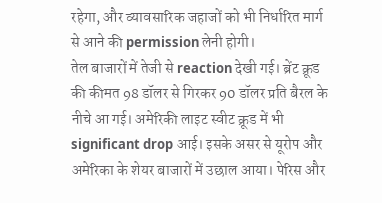रहेगा, और व्यावसारिक जहाजों को भी निर्धारित मार्ग से आने की permission लेनी होगी।
तेल बाजारों में तेजी से reaction देखी गई। ब्रेंट क्रूड की कीमत 98 डॉलर से गिरकर 90 डॉलर प्रति बैरल के नीचे आ गई। अमेरिकी लाइट स्वीट क्रूड में भी significant drop आई। इसके असर से यूरोप और अमेरिका के शेयर बाजारों में उछाल आया। पेरिस और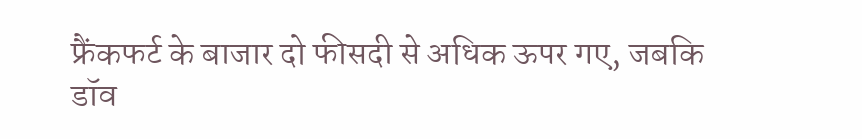फ्रैंकफर्ट के बाजार दो फीसदी से अधिक ऊपर गए, जबकि डॉव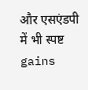और एसएंडपी में भी स्पष्ट gains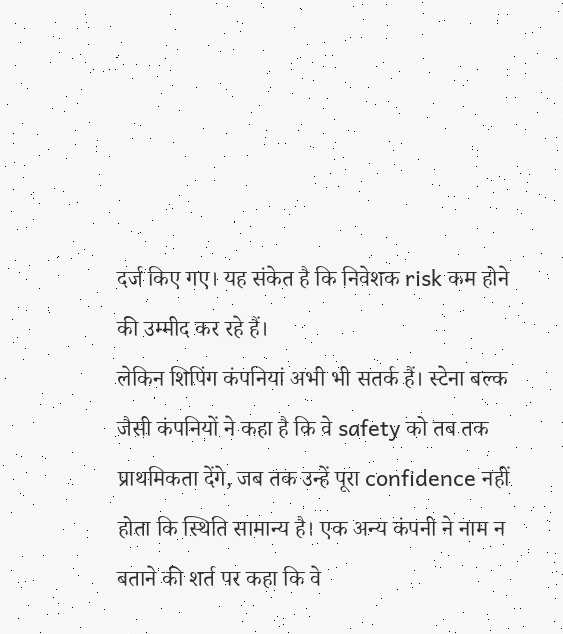दर्ज किए गए। यह संकेत है कि निवेशक risk कम होने की उम्मीद कर रहे हैं।
लेकिन शिपिंग कंपनियां अभी भी सतर्क हैं। स्टेना बल्क जैसी कंपनियों ने कहा है कि वे safety को तब तक प्राथमिकता देंगे, जब तक उन्हें पूरा confidence नहीं होता कि स्थिति सामान्य है। एक अन्य कंपनी ने नाम न बताने की शर्त पर कहा कि वे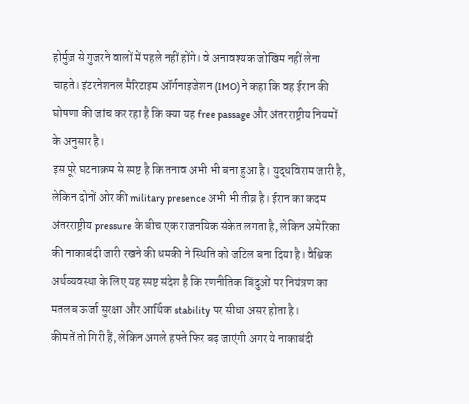होर्मुज़ से गुजरने वालों में पहले नहीं होंगे। वे अनावश्यक जोखिम नहीं लेना चाहते। इंटरनेशनल मैरिटाइम ऑर्गनाइजेशन (IMO) ने कहा कि वह ईरान की घोषणा की जांच कर रहा है कि क्या यह free passage और अंतरराष्ट्रीय नियमों के अनुसार है।
इस पूरे घटनाक्रम से स्पष्ट है कि तनाव अभी भी बना हुआ है। युद्धविराम जारी है, लेकिन दोनों ओर की military presence अभी भी तीव्र है। ईरान का कदम अंतरराष्ट्रीय pressure के बीच एक राजनयिक संकेत लगता है, लेकिन अमेरिका की नाकाबंदी जारी रखने की धमकी ने स्थिति को जटिल बना दिया है। वैश्विक अर्थव्यवस्था के लिए यह स्पष्ट संदेश है कि रणनीतिक बिंदुओं पर नियंत्रण का मतलब ऊर्जा सुरक्षा और आर्थिक stability पर सीधा असर होता है।
कीमतें तो गिरी हैं, लेकिन अगले हफ्ते फिर बढ़ जाएंगी अगर ये नाकाबंदी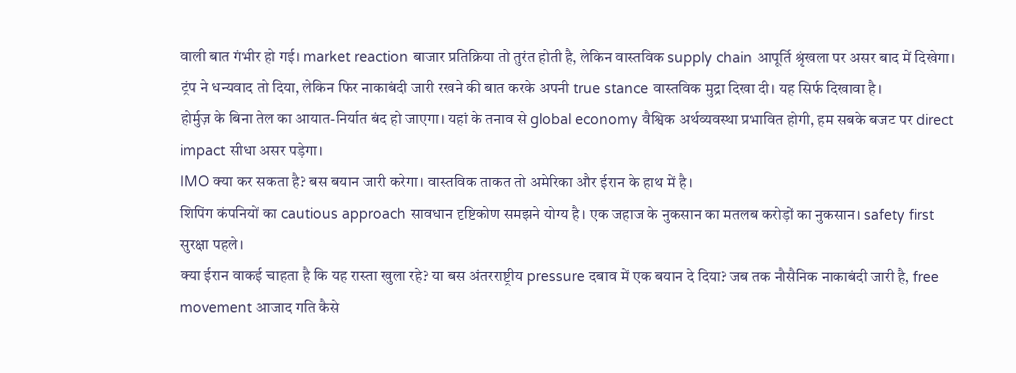वाली बात गंभीर हो गई। market reaction बाजार प्रतिक्रिया तो तुरंत होती है, लेकिन वास्तविक supply chain आपूर्ति श्रृंखला पर असर बाद में दिखेगा।
ट्रंप ने धन्यवाद तो दिया, लेकिन फिर नाकाबंदी जारी रखने की बात करके अपनी true stance वास्तविक मुद्रा दिखा दी। यह सिर्फ दिखावा है।
होर्मुज़ के बिना तेल का आयात-निर्यात बंद हो जाएगा। यहां के तनाव से global economy वैश्विक अर्थव्यवस्था प्रभावित होगी, हम सबके बजट पर direct impact सीधा असर पड़ेगा।
IMO क्या कर सकता है? बस बयान जारी करेगा। वास्तविक ताकत तो अमेरिका और ईरान के हाथ में है।
शिपिंग कंपनियों का cautious approach सावधान दृष्टिकोण समझने योग्य है। एक जहाज के नुकसान का मतलब करोड़ों का नुकसान। safety first सुरक्षा पहले।
क्या ईरान वाकई चाहता है कि यह रास्ता खुला रहे? या बस अंतरराष्ट्रीय pressure दबाव में एक बयान दे दिया? जब तक नौसैनिक नाकाबंदी जारी है, free movement आजाद गति कैसे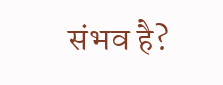संभव है?